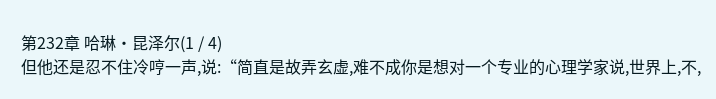第232章 哈琳·昆泽尔(1 / 4)
但他还是忍不住冷哼一声,说:“简直是故弄玄虚,难不成你是想对一个专业的心理学家说,世界上,不,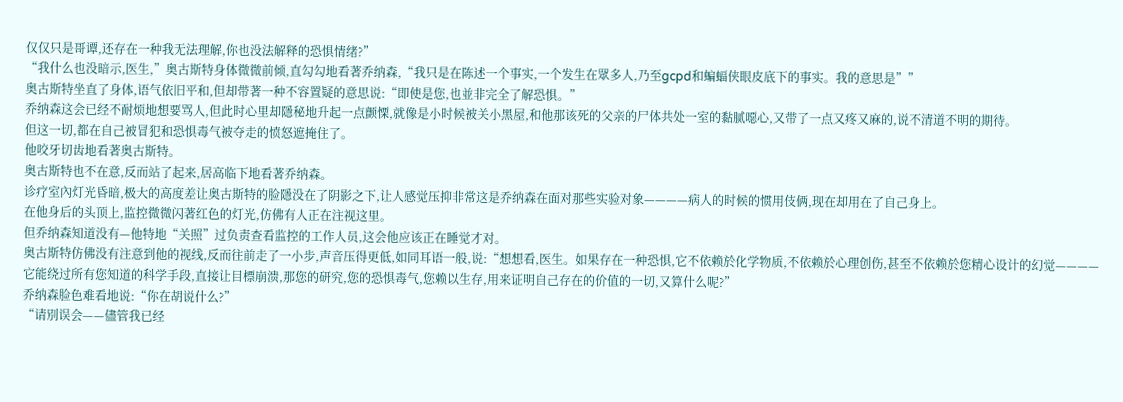仅仅只是哥谭,还存在一种我无法理解,你也没法解释的恐惧情绪?”
“我什么也没暗示,医生,”奥古斯特身体微微前倾,直勾勾地看著乔纳森,“我只是在陈述一个事实,一个发生在眾多人,乃至gcpd和蝙蝠侠眼皮底下的事实。我的意思是””
奥古斯特坐直了身体,语气依旧平和,但却带著一种不容置疑的意思说:“即使是您,也並非完全了解恐惧。”
乔纳森这会已经不耐烦地想要骂人,但此时心里却隱秘地升起一点颤慄,就像是小时候被关小黑屋,和他那该死的父亲的尸体共处一室的黏腻噁心,又带了一点又疼又麻的,说不清道不明的期待。
但这一切,都在自己被冒犯和恐惧毒气被夺走的愤怒遮掩住了。
他咬牙切齿地看著奥古斯特。
奥古斯特也不在意,反而站了起来,居高临下地看著乔纳森。
诊疗室內灯光昏暗,极大的高度差让奥古斯特的脸隱没在了阴影之下,让人感觉压抑非常这是乔纳森在面对那些实验对象————病人的时候的惯用伎俩,现在却用在了自己身上。
在他身后的头顶上,监控微微闪著红色的灯光,仿佛有人正在注视这里。
但乔纳森知道没有—他特地“关照”过负责查看监控的工作人员,这会他应该正在睡觉才对。
奥古斯特仿佛没有注意到他的视线,反而往前走了一小步,声音压得更低,如同耳语一般,说:“想想看,医生。如果存在一种恐惧,它不依赖於化学物质,不依赖於心理创伤,甚至不依赖於您精心设计的幻觉————它能绕过所有您知道的科学手段,直接让目標崩溃,那您的研究,您的恐惧毒气,您赖以生存,用来证明自己存在的价值的一切,又算什么呢?”
乔纳森脸色难看地说:“你在胡说什么?”
“请別误会——儘管我已经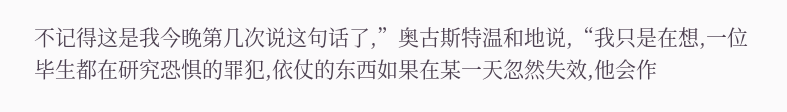不记得这是我今晚第几次说这句话了,”奥古斯特温和地说,“我只是在想,一位毕生都在研究恐惧的罪犯,依仗的东西如果在某一天忽然失效,他会作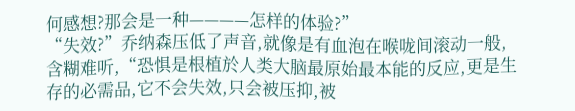何感想?那会是一种————怎样的体验?”
“失效?”乔纳森压低了声音,就像是有血泡在喉咙间滚动一般,含糊难听,“恐惧是根植於人类大脑最原始最本能的反应,更是生存的必需品,它不会失效,只会被压抑,被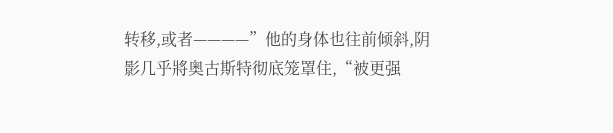转移,或者————”他的身体也往前倾斜,阴影几乎將奥古斯特彻底笼罩住,“被更强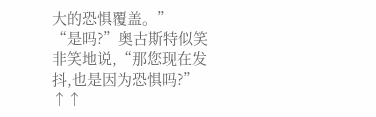大的恐惧覆盖。”
“是吗?”奥古斯特似笑非笑地说,“那您现在发抖,也是因为恐惧吗?” ↑↑